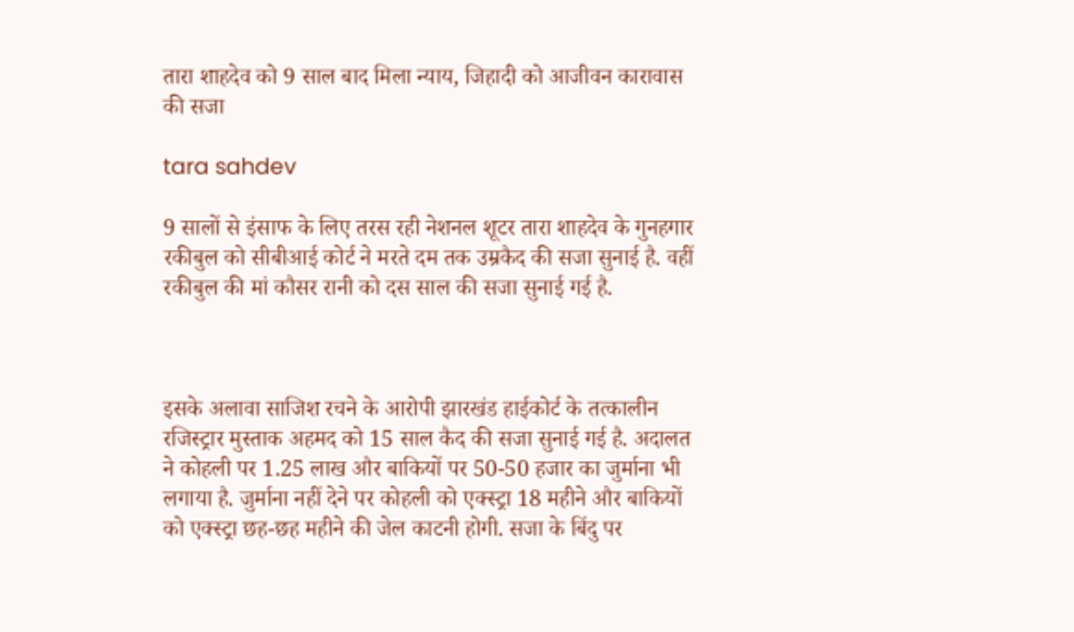तारा शाहदेव को 9 साल बाद मिला न्याय, जिहादी को आजीवन कारावास की सजा

tara sahdev

9 सालों से इंसाफ के लिए तरस रही नेशनल शूटर तारा शाहदेव के गुनहगार रकीबुल को सीबीआई कोर्ट ने मरते दम तक उम्रकैद की सजा सुनाई है. वहीं रकीबुल की मां कौसर रानी को दस साल की सजा सुनाई गई है.



इसके अलावा साजिश रचने के आरोपी झारखंड हाईकोर्ट के तत्कालीन रजिस्ट्रार मुस्ताक अहमद को 15 साल कैद की सजा सुनाई गई है. अदालत ने कोहली पर 1.25 लाख और बाकियों पर 50-50 हजार का जुर्माना भी लगाया है. जुर्माना नहीं देने पर कोहली को एक्स्ट्रा 18 महीने और बाकियों को एक्स्ट्रा छह-छह महीने की जेल काटनी होगी. सजा के बिंदु पर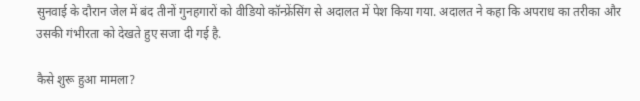सुनवाई के दौरान जेल में बंद तीनों गुनहगारों को वीडियो कॉन्फ्रेंसिंग से अदालत में पेश किया गया. अदालत ने कहा कि अपराध का तरीका और उसकी गंभीरता को देखते हुए सजा दी गई है.

कैसे शुरू हुआ मामला?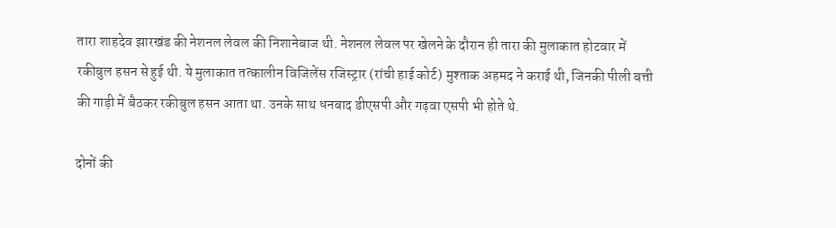तारा शाहदेव झारखंड की नेशनल लेवल की निशानेबाज थी. नेशनल लेवल पर खेलने के दौरान ही तारा की मुलाकात होटवार में रकीबुल हसन से हुई थी. ये मुलाकात तत्कालीन विजिलेंस रजिस्ट्रार (रांची हाई कोर्ट) मुश्ताक अहमद ने कराई थी, जिनकी पीली बत्ती की गाड़ी में बैठकर रकीबुल हसन आता था. उनके साथ धनबाद डीएसपी और गढ़वा एसपी भी होते थे.

दोनों की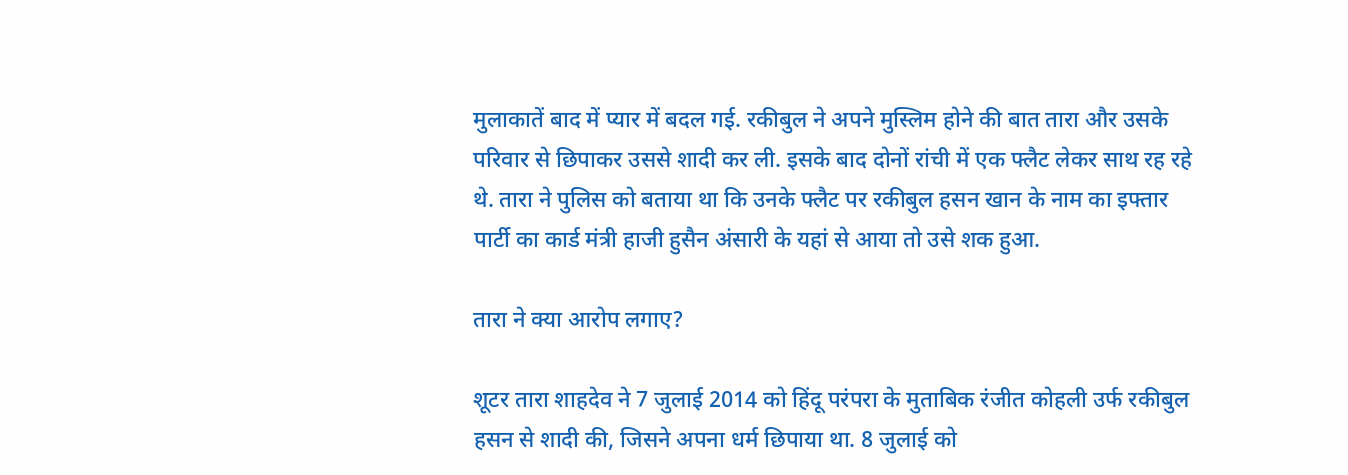मुलाकातें बाद में प्यार में बदल गई. रकीबुल ने अपने मुस्लिम होने की बात तारा और उसके परिवार से छिपाकर उससे शादी कर ली. इसके बाद दोनों रांची में एक फ्लैट लेकर साथ रह रहे थे. तारा ने पुलिस को बताया था कि उनके फ्लैट पर रकीबुल हसन खान के नाम का इफ्तार पार्टी का कार्ड मंत्री हाजी हुसैन अंसारी के यहां से आया तो उसे शक हुआ.

तारा ने क्या आरोप लगाए?

शूटर तारा शाहदेव ने 7 जुलाई 2014 को हिंदू परंपरा के मुताबिक रंजीत कोहली उर्फ रकीबुल हसन से शादी की, जिसने अपना धर्म छिपाया था. 8 जुलाई को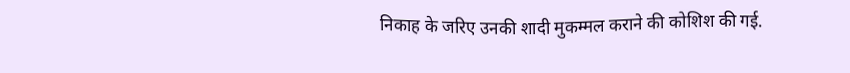निकाह के जरिए उनकी शादी मुकम्मल कराने की कोशिश की गई.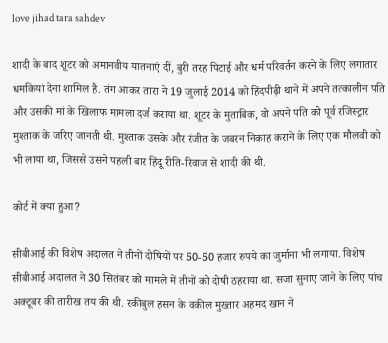love jihad tara sahdev

शादी के बाद शूटर को अमानवीय यातनाएं दीं, बुरी तरह पिटाई और धर्म परिवर्तन करने के लिए लगातार धमकियां देना शामिल है. तंग आकर तारा ने 19 जुलाई 2014 को हिंदपीढ़ी थाने में अपने तत्कालीन पति और उसकी मां के खिलाफ मामला दर्ज कराया था. शूटर के मुताबिक, वो अपने पति को पूर्व रजिस्ट्रार मुश्ताक के जरिए जानती थी. मुश्ताक उसके और रंजीत के जबरन निकाह कराने के लिए एक मौलवी को भी लाया था, जिससे उसने पहली बार हिंदू रीति-रिवाज से शादी की थी.

कोर्ट में क्या हुआ?

सीबीआई की विशेष अदालत ने तीनों दोषियों पर 50-50 हजार रुपये का जुर्माना भी लगाया. विशेष सीबीआई अदालत ने 30 सितंबर को मामले में तीनों को दोषी ठहराया था. सजा सुनाए जाने के लिए पांच अक्टूबर की तारीख तय की थी. रकीबुल हसन के वकील मुख्तार अहमद खान ने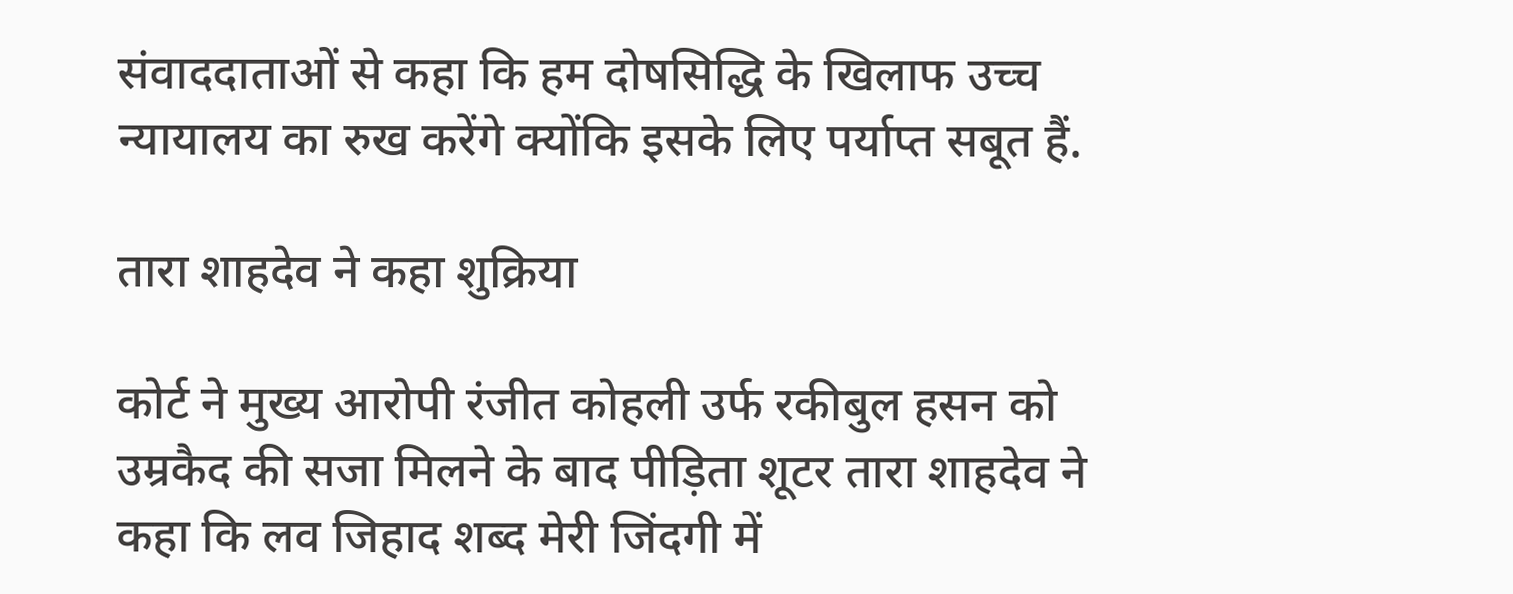संवाददाताओं से कहा कि हम दोषसिद्धि के खिलाफ उच्च न्यायालय का रुख करेंगे क्योंकि इसके लिए पर्याप्त सबूत हैं.

तारा शाहदेव ने कहा शुक्रिया

कोर्ट ने मुख्‍य आरोपी रंजीत कोहली उर्फ रकीबुल हसन को उम्रकैद की सजा मिलने के बाद पीड़िता शूटर तारा शाहदेव ने कहा कि लव जिहाद शब्द मेरी जिंदगी में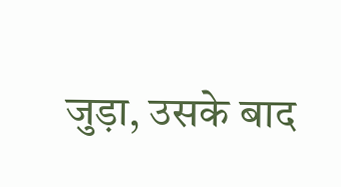जुड़ा, उसके बाद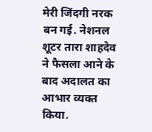मेरी जिंदगी नरक बन गई. नेशनल शूटर तारा शाहदेव ने फैसला आने के बाद अदालत का आभार व्यक्त किया.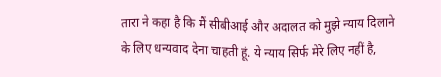तारा ने कहा है कि मैं सीबीआई और अदालत को मुझे न्याय दिलाने के लिए धन्यवाद देना चाहती हूं. ये न्‍याय सिर्फ मेरे लिए नहीं है,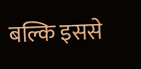बल्कि इससे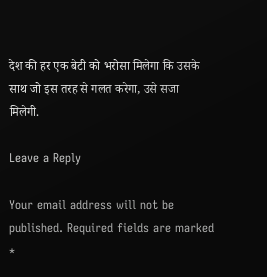देश की हर एक बेटी को भरोसा मिलेगा कि उसके साथ जो इस तरह से गलत करेगा, उसे सजा मिलेगी.

Leave a Reply

Your email address will not be published. Required fields are marked *